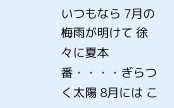いつもなら 7月の梅雨が明けて 徐々に夏本番・・・・ぎらつく太陽 8月には こ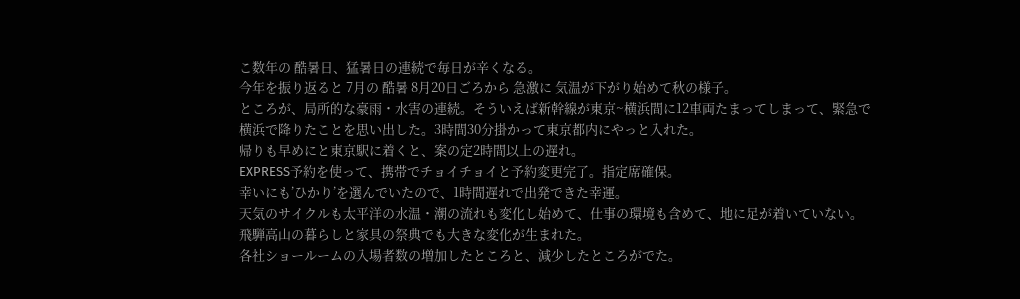こ数年の 酷暑日、猛暑日の連続で毎日が辛くなる。
今年を振り返ると 7月の 酷暑 8月20日ごろから 急激に 気温が下がり始めて秋の様子。
ところが、局所的な豪雨・水害の連続。そういえば新幹線が東京~横浜間に12車両たまってしまって、緊急で横浜で降りたことを思い出した。3時間30分掛かって東京都内にやっと入れた。
帰りも早めにと東京駅に着くと、案の定2時間以上の遅れ。
EXPRESS予約を使って、携帯でチョイチョイと予約変更完了。指定席確保。
幸いにも’ひかり’を選んでいたので、1時間遅れで出発できた幸運。
天気のサイクルも太平洋の水温・潮の流れも変化し始めて、仕事の環境も含めて、地に足が着いていない。
飛騨高山の暮らしと家具の祭典でも大きな変化が生まれた。
各社ショールームの入場者数の増加したところと、減少したところがでた。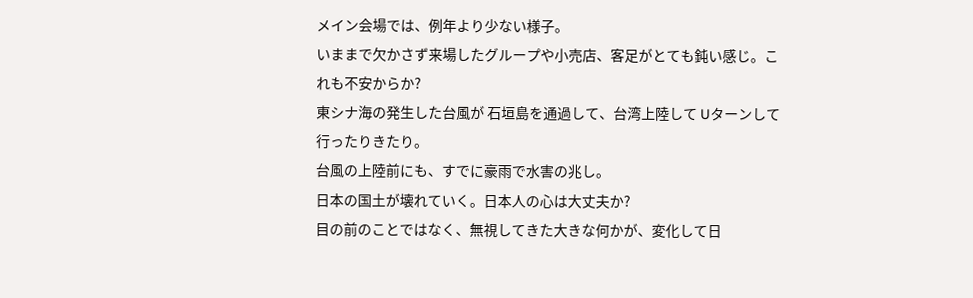メイン会場では、例年より少ない様子。
いままで欠かさず来場したグループや小売店、客足がとても鈍い感じ。これも不安からか?
東シナ海の発生した台風が 石垣島を通過して、台湾上陸して Uターンして行ったりきたり。
台風の上陸前にも、すでに豪雨で水害の兆し。
日本の国土が壊れていく。日本人の心は大丈夫か?
目の前のことではなく、無視してきた大きな何かが、変化して日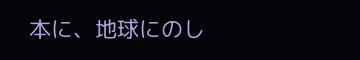本に、地球にのし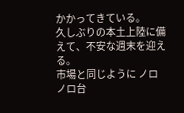かかってきている。
久しぶりの本土上陸に備えて、不安な週末を迎える。
市場と同じように ノロノロ台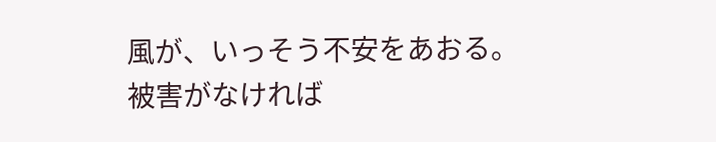風が、いっそう不安をあおる。
被害がなければ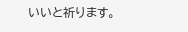いいと祈ります。